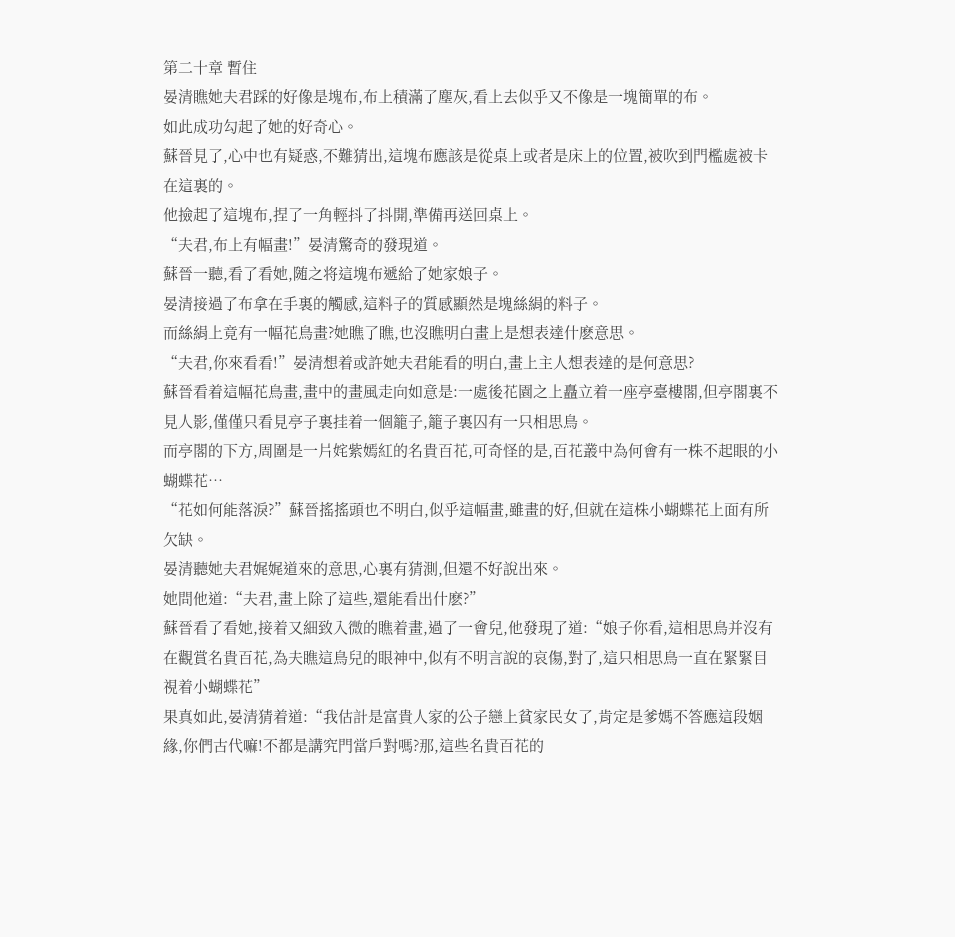第二十章 暫住
晏清瞧她夫君踩的好像是塊布,布上積滿了塵灰,看上去似乎又不像是一塊簡單的布。
如此成功勾起了她的好奇心。
蘇晉見了,心中也有疑惑,不難猜出,這塊布應該是從桌上或者是床上的位置,被吹到門檻處被卡在這裏的。
他撿起了這塊布,捏了一角輕抖了抖開,準備再送回桌上。
“夫君,布上有幅畫!”晏清驚奇的發現道。
蘇晉一聽,看了看她,随之将這塊布遞給了她家娘子。
晏清接過了布拿在手裏的觸感,這料子的質感顯然是塊絲絹的料子。
而絲絹上竟有一幅花鳥畫?她瞧了瞧,也沒瞧明白畫上是想表達什麽意思。
“夫君,你來看看!”晏清想着或許她夫君能看的明白,畫上主人想表達的是何意思?
蘇晉看着這幅花鳥畫,畫中的畫風走向如意是:一處後花園之上矗立着一座亭臺樓閣,但亭閣裏不見人影,僅僅只看見亭子裏挂着一個籠子,籠子裏囚有一只相思鳥。
而亭閣的下方,周圍是一片姹紫嫣紅的名貴百花,可奇怪的是,百花叢中為何會有一株不起眼的小蝴蝶花…
“花如何能落淚?”蘇晉搖搖頭也不明白,似乎這幅畫,雖畫的好,但就在這株小蝴蝶花上面有所欠缺。
晏清聽她夫君娓娓道來的意思,心裏有猜測,但還不好說出來。
她問他道:“夫君,畫上除了這些,還能看出什麽?”
蘇晉看了看她,接着又細致入微的瞧着畫,過了一會兒,他發現了道:“娘子你看,這相思鳥并沒有在觀賞名貴百花,為夫瞧這鳥兒的眼神中,似有不明言說的哀傷,對了,這只相思鳥一直在緊緊目視着小蝴蝶花”
果真如此,晏清猜着道:“我估計是富貴人家的公子戀上貧家民女了,肯定是爹媽不答應這段姻緣,你們古代嘛!不都是講究門當戶對嗎?那,這些名貴百花的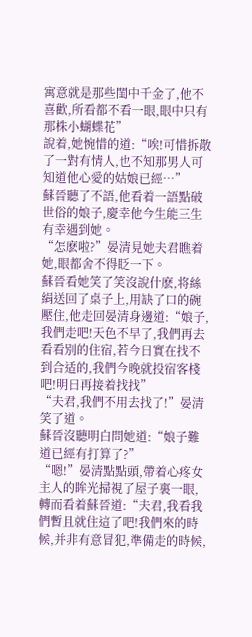寓意就是那些閨中千金了,他不喜歡,所看都不看一眼,眼中只有那株小蝴蝶花”
說着,她惋惜的道:“唉!可惜拆散了一對有情人,也不知那男人可知道他心愛的姑娘已經…”
蘇晉聽了不語,他看着一語點破世俗的娘子,慶幸他今生能三生有幸遇到她。
“怎麽啦?”晏清見她夫君瞧着她,眼都舍不得眨一下。
蘇晉看她笑了笑沒說什麽,将絲絹送回了桌子上,用缺了口的碗壓住,他走回晏清身邊道:“娘子,我們走吧!天色不早了,我們再去看看別的住宿,若今日實在找不到合适的,我們今晚就投宿客棧吧!明日再接着找找”
“夫君,我們不用去找了!”晏清笑了道。
蘇晉沒聽明白問她道:“娘子難道已經有打算了?”
“嗯!”晏清點點頭,帶着心疼女主人的眸光掃視了屋子裏一眼,轉而看着蘇晉道:“夫君,我看我們暫且就住這了吧!我們來的時候,并非有意冒犯,準備走的時候,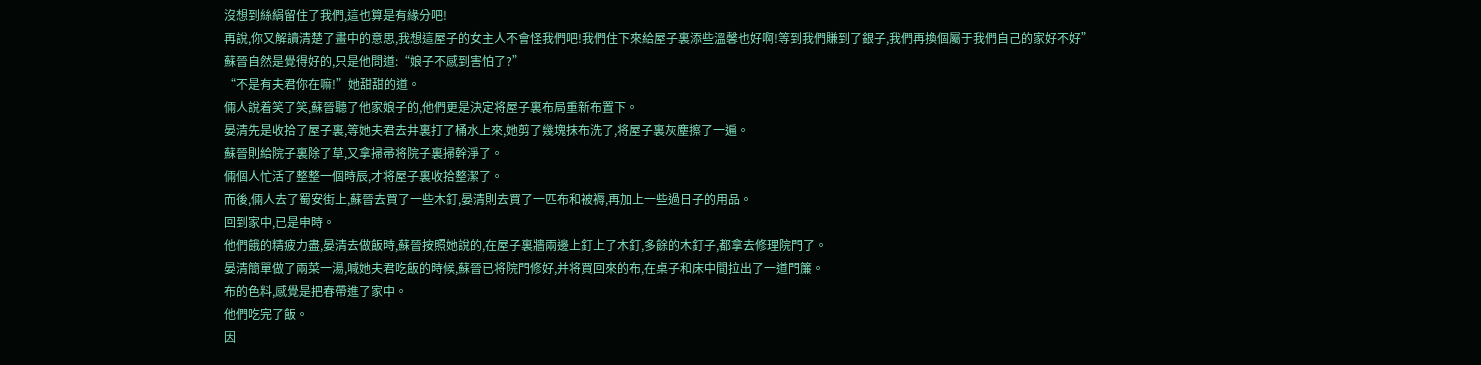沒想到絲絹留住了我們,這也算是有緣分吧!
再說,你又解讀清楚了畫中的意思,我想這屋子的女主人不會怪我們吧!我們住下來給屋子裏添些溫馨也好啊!等到我們賺到了銀子,我們再換個屬于我們自己的家好不好”
蘇晉自然是覺得好的,只是他問道:“娘子不感到害怕了?”
“不是有夫君你在嘛!”她甜甜的道。
倆人說着笑了笑,蘇晉聽了他家娘子的,他們更是決定将屋子裏布局重新布置下。
晏清先是收拾了屋子裏,等她夫君去井裏打了桶水上來,她剪了幾塊抹布洗了,将屋子裏灰塵擦了一遍。
蘇晉則給院子裏除了草,又拿掃帚将院子裏掃幹淨了。
倆個人忙活了整整一個時辰,才将屋子裏收拾整潔了。
而後,倆人去了蜀安街上,蘇晉去買了一些木釘,晏清則去買了一匹布和被褥,再加上一些過日子的用品。
回到家中,已是申時。
他們餓的精疲力盡,晏清去做飯時,蘇晉按照她說的,在屋子裏牆兩邊上釘上了木釘,多餘的木釘子,都拿去修理院門了。
晏清簡單做了兩菜一湯,喊她夫君吃飯的時候,蘇晉已将院門修好,并将買回來的布,在桌子和床中間拉出了一道門簾。
布的色料,感覺是把春帶進了家中。
他們吃完了飯。
因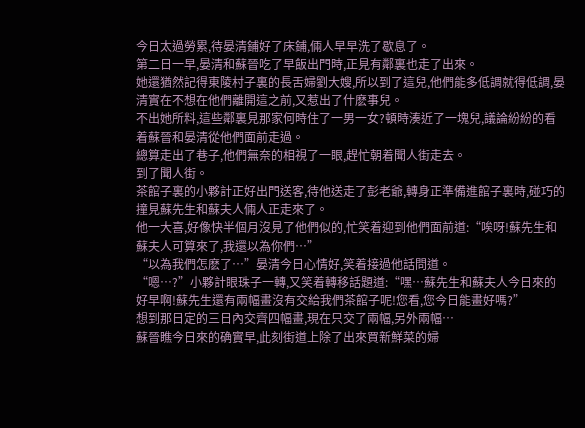今日太過勞累,待晏清鋪好了床鋪,倆人早早洗了歇息了。
第二日一早,晏清和蘇晉吃了早飯出門時,正見有鄰裏也走了出來。
她還猶然記得東陵村子裏的長舌婦劉大嫂,所以到了這兒,他們能多低調就得低調,晏清實在不想在他們離開這之前,又惹出了什麽事兒。
不出她所料,這些鄰裏見那家何時住了一男一女?頓時湊近了一塊兒,議論紛紛的看着蘇晉和晏清從他們面前走過。
總算走出了巷子,他們無奈的相視了一眼,趕忙朝着聞人街走去。
到了聞人街。
茶館子裏的小夥計正好出門送客,待他送走了彭老爺,轉身正準備進館子裏時,碰巧的撞見蘇先生和蘇夫人倆人正走來了。
他一大喜,好像快半個月沒見了他們似的,忙笑着迎到他們面前道:“唉呀!蘇先生和蘇夫人可算來了,我還以為你們…”
“以為我們怎麽了…”晏清今日心情好,笑着接過他話問道。
“嗯…?”小夥計眼珠子一轉,又笑着轉移話題道:“嘿…蘇先生和蘇夫人今日來的好早啊!蘇先生還有兩幅畫沒有交給我們茶館子呢!您看,您今日能畫好嗎?”
想到那日定的三日內交齊四幅畫,現在只交了兩幅,另外兩幅…
蘇晉瞧今日來的确實早,此刻街道上除了出來買新鮮菜的婦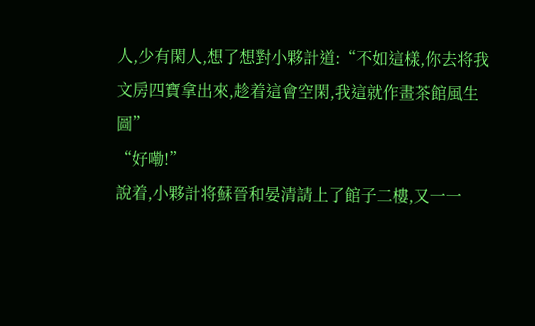人,少有閑人,想了想對小夥計道:“不如這樣,你去将我文房四寶拿出來,趁着這會空閑,我這就作畫茶館風生圖”
“好嘞!”
說着,小夥計将蘇晉和晏清請上了館子二樓,又一一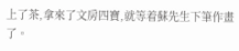上了茶,拿來了文房四寶,就等着蘇先生下筆作畫了。